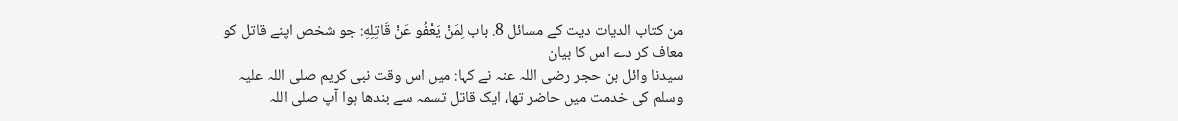من كتاب الديات دیت کے مسائل 8. باب لِمَنْ يَعْفُو عَنْ قَاتِلِهِ: جو شخص اپنے قاتل کو معاف کر دے اس کا بیان
سیدنا وائل بن حجر رضی اللہ عنہ نے کہا: میں اس وقت نبی کریم صلی اللہ علیہ وسلم کی خدمت میں حاضر تھا، ایک قاتل تسمہ سے بندھا ہوا آپ صلی اللہ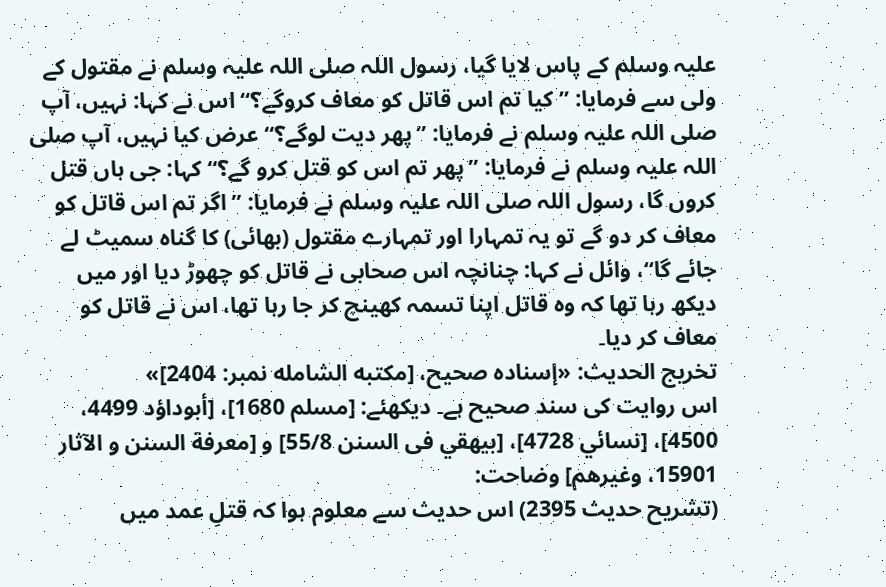علیہ وسلم کے پاس لایا گیا، رسول اللہ صلی اللہ علیہ وسلم نے مقتول کے ولی سے فرمایا: ”کیا تم اس قاتل کو معاف کروگے؟“ اس نے کہا: نہیں، آپ صلی اللہ علیہ وسلم نے فرمایا: ”پھر دیت لوگے؟“ عرض کیا نہیں، آپ صلی اللہ علیہ وسلم نے فرمایا: ”پھر تم اس کو قتل کرو گے؟“ کہا: جی ہاں قتل کروں گا، رسول اللہ صلی اللہ علیہ وسلم نے فرمایا: ”اگر تم اس قاتل کو معاف کر دو گے تو یہ تمہارا اور تمہارے مقتول (بھائی) کا گناہ سمیٹ لے جائے گا“، وائل نے کہا: چنانچہ اس صحابی نے قاتل کو چھوڑ دیا اور میں دیکھ رہا تھا کہ وہ قاتل اپنا تسمہ کھینچ کر جا رہا تھا، اس نے قاتل کو معاف کر دیا۔
تخریج الحدیث: «إسناده صحيح، [مكتبه الشامله نمبر: 2404]»
اس روایت کی سند صحیح ہے۔ دیکھئے: [مسلم 1680]، [أبوداؤد 4499، 4500]، [نسائي 4728]، [بيهقي فى السنن 55/8] و [معرفة السنن و الآثار 15901، وغيرهم] وضاحت:
(تشریح حدیث 2395) اس حدیث سے معلوم ہوا کہ قتلِ عمد میں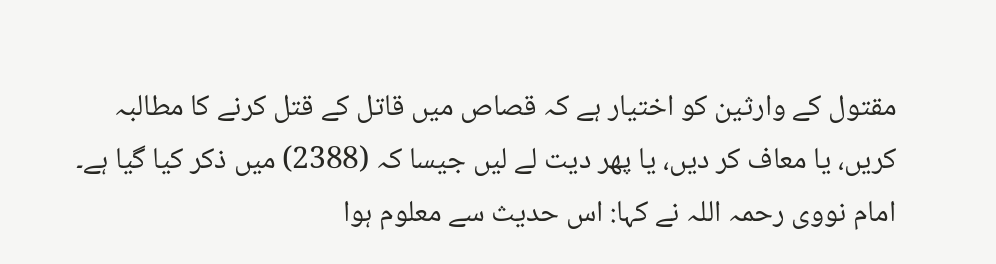مقتول کے وارثین کو اختیار ہے کہ قصاص میں قاتل کے قتل کرنے کا مطالبہ کریں، یا معاف کر دیں، یا پھر دیت لے لیں جیسا کہ (2388) میں ذکر کیا گیا ہے۔ امام نووی رحمہ اللہ نے کہا: اس حدیث سے معلوم ہوا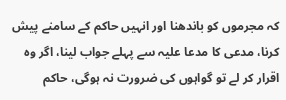کہ مجرموں کو باندھنا اور انہیں حاکم کے سامنے پیش کرنا، مدعی کا مدعا علیہ سے پہلے جواب لینا، اگر وہ اقرار کر لے تو گواہوں کی ضرورت نہ ہوگی، حاکم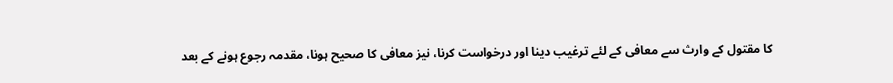کا مقتول کے وارث سے معافی کے لئے ترغیب دینا اور درخواست کرنا، نیز معافی کا صحیح ہونا، مقدمہ رجوع ہونے کے بعد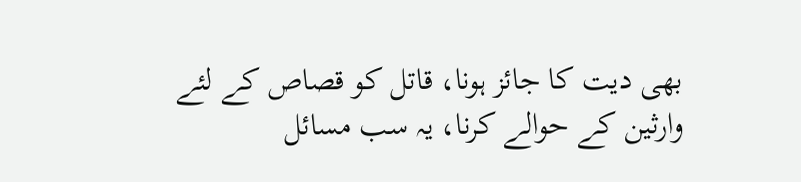بھی دیت کا جائز ہونا، قاتل کو قصاص کے لئے وارثین کے حوالے کرنا، یہ سب مسائل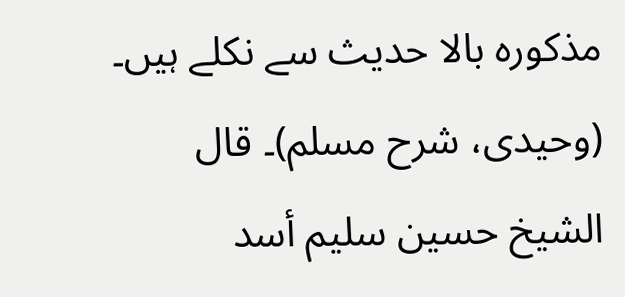مذکورہ بالا حدیث سے نکلے ہیں۔ (وحیدی، شرح مسلم)۔ قال الشيخ حسين سليم أسد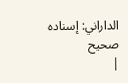الداراني: إسناده صحيح
|